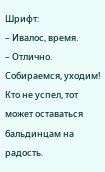Шрифт:
– Ивалос, время.
– Отлично. Собираемся, уходим! Кто не успел, тот может оставаться бальдинцам на радость.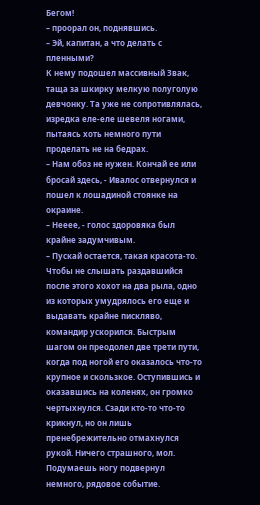Бегом!
– проорал он, поднявшись.
– Эй, капитан, а что делать с пленными?
К нему подошел массивный Звак, таща за шкирку мелкую полуголую девчонку. Та уже не сопротивлялась, изредка еле-еле шевеля ногами, пытаясь хоть немного пути проделать не на бедрах.
– Нам обоз не нужен. Кончай ее или бросай здесь, - Ивалос отвернулся и пошел к лошадиной стоянке на окраине.
– Нееее, - голос здоровяка был крайне задумчивым.
– Пускай остается, такая красота-то.
Чтобы не слышать раздавшийся после этого хохот на два рыла, одно из которых умудрялось его еще и выдавать крайне пискляво, командир ускорился. Быстрым шагом он преодолел две трети пути, когда под ногой его оказалось что-то крупное и скользкое. Оступившись и оказавшись на коленях, он громко чертыхнулся. Сзади кто-то что-то крикнул, но он лишь пренебрежительно отмахнулся рукой. Ничего страшного, мол. Подумаешь ногу подвернул немного, рядовое событие.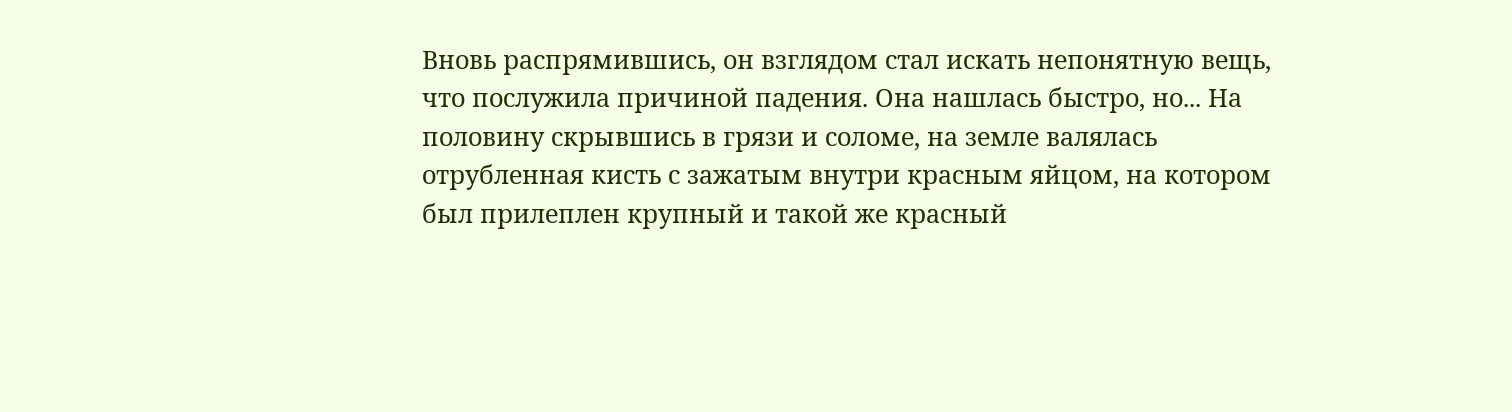Вновь распрямившись, он взглядом стал искать непонятную вещь, что послужила причиной падения. Она нашлась быстро, но... На половину скрывшись в грязи и соломе, на земле валялась отрубленная кисть с зажатым внутри красным яйцом, на котором был прилеплен крупный и такой же красный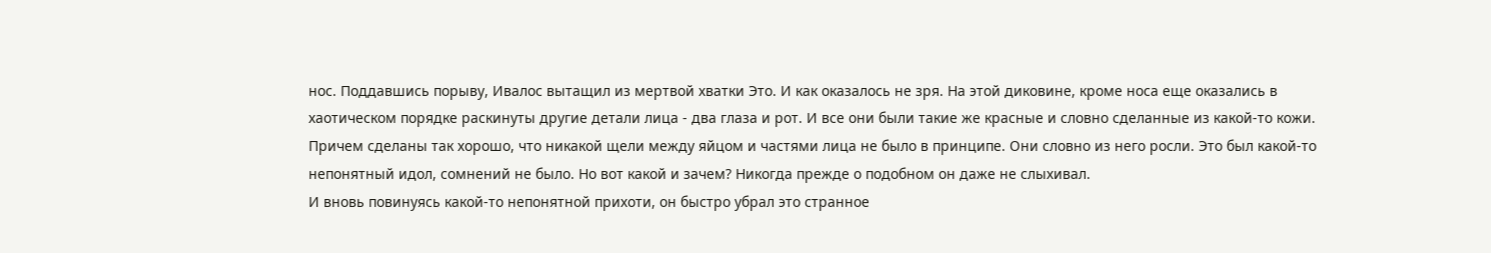нос. Поддавшись порыву, Ивалос вытащил из мертвой хватки Это. И как оказалось не зря. На этой диковине, кроме носа еще оказались в хаотическом порядке раскинуты другие детали лица - два глаза и рот. И все они были такие же красные и словно сделанные из какой-то кожи. Причем сделаны так хорошо, что никакой щели между яйцом и частями лица не было в принципе. Они словно из него росли. Это был какой-то непонятный идол, сомнений не было. Но вот какой и зачем? Никогда прежде о подобном он даже не слыхивал.
И вновь повинуясь какой-то непонятной прихоти, он быстро убрал это странное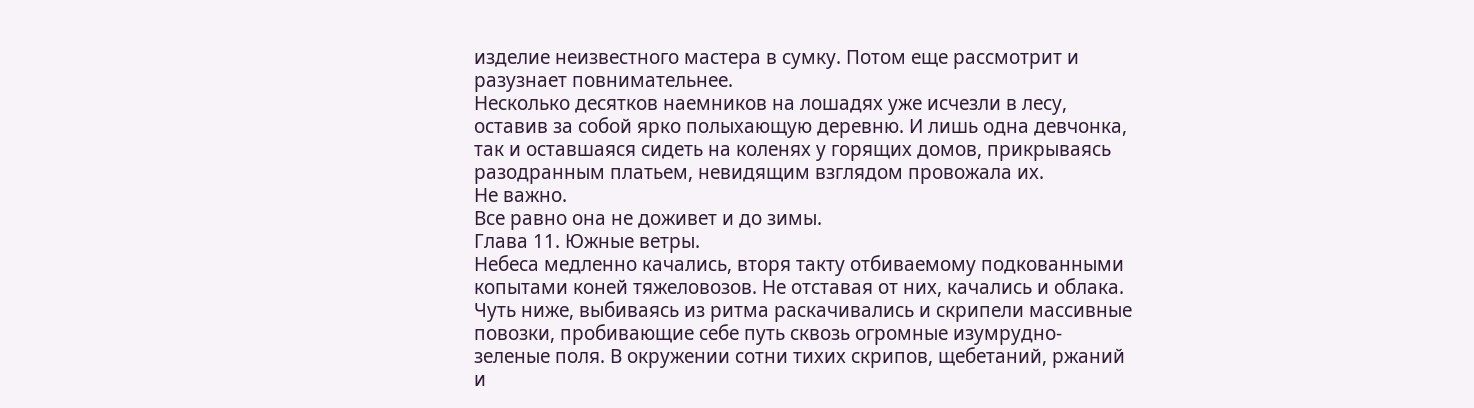изделие неизвестного мастера в сумку. Потом еще рассмотрит и разузнает повнимательнее.
Несколько десятков наемников на лошадях уже исчезли в лесу, оставив за собой ярко полыхающую деревню. И лишь одна девчонка, так и оставшаяся сидеть на коленях у горящих домов, прикрываясь разодранным платьем, невидящим взглядом провожала их.
Не важно.
Все равно она не доживет и до зимы.
Глава 11. Южные ветры.
Небеса медленно качались, вторя такту отбиваемому подкованными копытами коней тяжеловозов. Не отставая от них, качались и облака. Чуть ниже, выбиваясь из ритма раскачивались и скрипели массивные повозки, пробивающие себе путь сквозь огромные изумрудно-зеленые поля. В окружении сотни тихих скрипов, щебетаний, ржаний и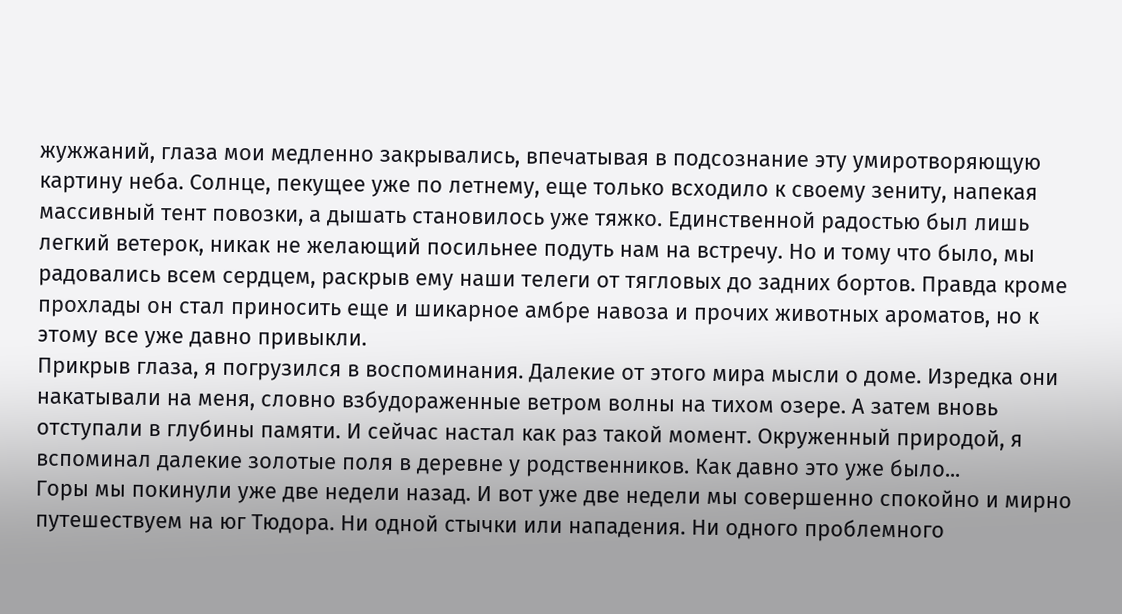жужжаний, глаза мои медленно закрывались, впечатывая в подсознание эту умиротворяющую картину неба. Солнце, пекущее уже по летнему, еще только всходило к своему зениту, напекая массивный тент повозки, а дышать становилось уже тяжко. Единственной радостью был лишь легкий ветерок, никак не желающий посильнее подуть нам на встречу. Но и тому что было, мы радовались всем сердцем, раскрыв ему наши телеги от тягловых до задних бортов. Правда кроме прохлады он стал приносить еще и шикарное амбре навоза и прочих животных ароматов, но к этому все уже давно привыкли.
Прикрыв глаза, я погрузился в воспоминания. Далекие от этого мира мысли о доме. Изредка они накатывали на меня, словно взбудораженные ветром волны на тихом озере. А затем вновь отступали в глубины памяти. И сейчас настал как раз такой момент. Окруженный природой, я вспоминал далекие золотые поля в деревне у родственников. Как давно это уже было...
Горы мы покинули уже две недели назад. И вот уже две недели мы совершенно спокойно и мирно путешествуем на юг Тюдора. Ни одной стычки или нападения. Ни одного проблемного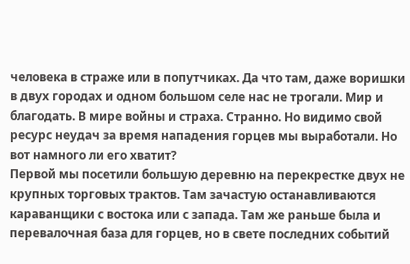человека в страже или в попутчиках. Да что там, даже воришки в двух городах и одном большом селе нас не трогали. Мир и благодать. В мире войны и страха. Странно. Но видимо свой ресурс неудач за время нападения горцев мы выработали. Но вот намного ли его хватит?
Первой мы посетили большую деревню на перекрестке двух не крупных торговых трактов. Там зачастую останавливаются караванщики с востока или с запада. Там же раньше была и перевалочная база для горцев, но в свете последних событий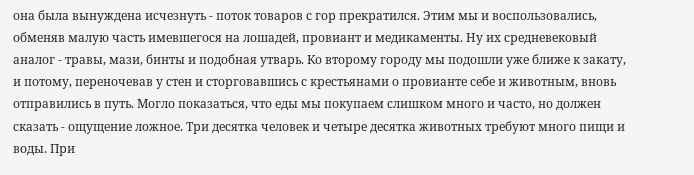она была вынуждена исчезнуть - поток товаров с гор прекратился. Этим мы и воспользовались, обменяв малую часть имевшегося на лошадей, провиант и медикаменты. Ну их средневековый аналог - травы, мази, бинты и подобная утварь. Ко второму городу мы подошли уже ближе к закату, и потому, переночевав у стен и сторговавшись с крестьянами о провианте себе и животным, вновь отправились в путь. Могло показаться, что еды мы покупаем слишком много и часто, но должен сказать - ощущение ложное. Три десятка человек и четыре десятка животных требуют много пищи и воды. При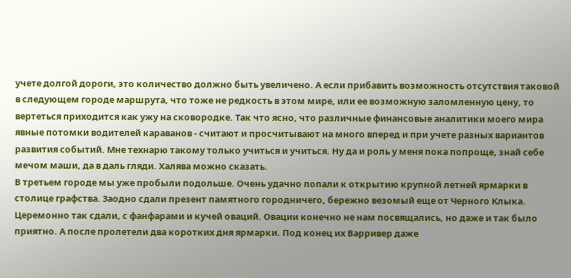учете долгой дороги, это количество должно быть увеличено. А если прибавить возможность отсутствия таковой в следующем городе маршрута, что тоже не редкость в этом мире, или ее возможную заломленную цену, то вертеться приходится как ужу на сковородке. Так что ясно, что различные финансовые аналитики моего мира явные потомки водителей караванов - считают и просчитывают на много вперед и при учете разных вариантов развития событий. Мне технарю такому только учиться и учиться. Ну да и роль у меня пока попроще, знай себе мечом маши, да в даль гляди. Халява можно сказать.
В третьем городе мы уже пробыли подольше. Очень удачно попали к открытию крупной летней ярмарки в столице графства. Заодно сдали презент памятного городничего, бережно везомый еще от Черного Клыка. Церемонно так сдали, с фанфарами и кучей оваций. Овации конечно не нам посвящались, но даже и так было приятно. А после пролетели два коротких дня ярмарки. Под конец их Варривер даже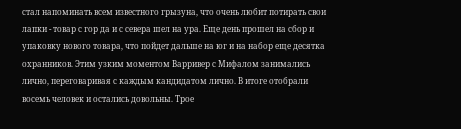стал напоминать всем известного грызуна, что очень любит потирать свои лапки - товар с гор да и с севера шел на ура. Еще день прошел на сбор и упаковку нового товара, что пойдет дальше на юг и на набор еще десятка охранников. Этим узким моментом Варривер с Мифалом занимались лично, переговаривая с каждым кандидатом лично. В итоге отобрали восемь человек и остались довольны. Трое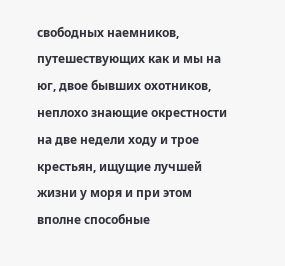свободных наемников, путешествующих как и мы на юг, двое бывших охотников, неплохо знающие окрестности на две недели ходу и трое крестьян, ищущие лучшей жизни у моря и при этом вполне способные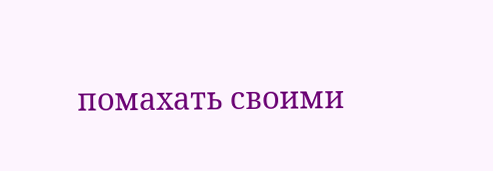помахать своими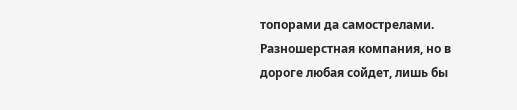топорами да самострелами. Разношерстная компания, но в дороге любая сойдет, лишь бы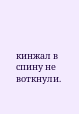кинжал в спину не воткнули.